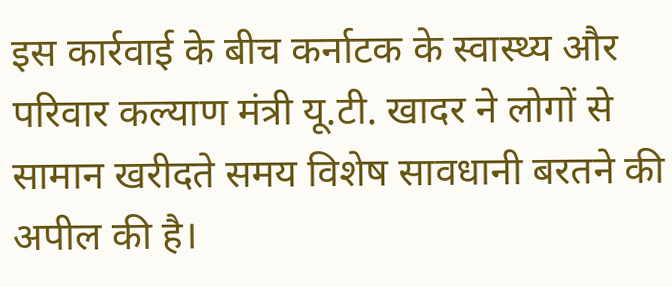इस कार्रवाई के बीच कर्नाटक के स्वास्थ्य और परिवार कल्याण मंत्री यू.टी. खादर ने लोगों से सामान खरीदते समय विशेष सावधानी बरतने की अपील की है।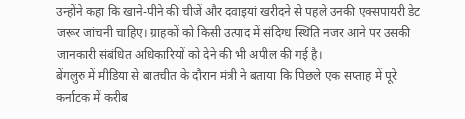उन्होंने कहा कि खाने-पीने की चीजें और दवाइयां खरीदने से पहले उनकी एक्सपायरी डेट जरूर जांचनी चाहिए। ग्राहकों को किसी उत्पाद में संदिग्ध स्थिति नजर आने पर उसकी जानकारी संबंधित अधिकारियों को देने की भी अपील की गई है।
बेंगलुरु में मीडिया से बातचीत के दौरान मंत्री ने बताया कि पिछले एक सप्ताह में पूरे कर्नाटक में करीब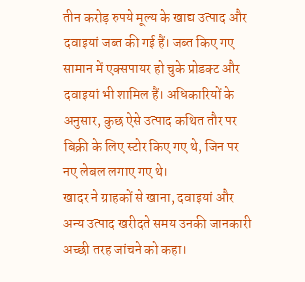तीन करोड़ रुपये मूल्य के खाद्य उत्पाद और दवाइयां जब्त की गई हैं। जब्त किए गए सामान में एक्सपायर हो चुके प्रोडक्ट और दवाइयां भी शामिल हैं। अधिकारियों के अनुसार, कुछ ऐसे उत्पाद कथित तौर पर बिक्री के लिए स्टोर किए गए थे, जिन पर नए लेबल लगाए गए थे।
खादर ने ग्राहकों से खाना, दवाइयां और अन्य उत्पाद खरीदते समय उनकी जानकारी अच्छी तरह जांचने को कहा।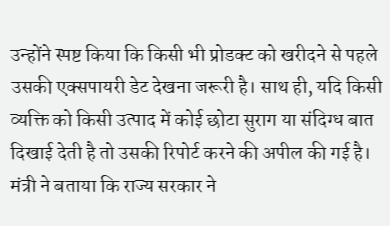उन्होंने स्पष्ट किया कि किसी भी प्रोडक्ट को खरीदने से पहले उसकी एक्सपायरी डेट देखना जरूरी है। साथ ही, यदि किसी व्यक्ति को किसी उत्पाद में कोई छोटा सुराग या संदिग्ध बात दिखाई देती है तो उसकी रिपोर्ट करने की अपील की गई है।
मंत्री ने बताया कि राज्य सरकार ने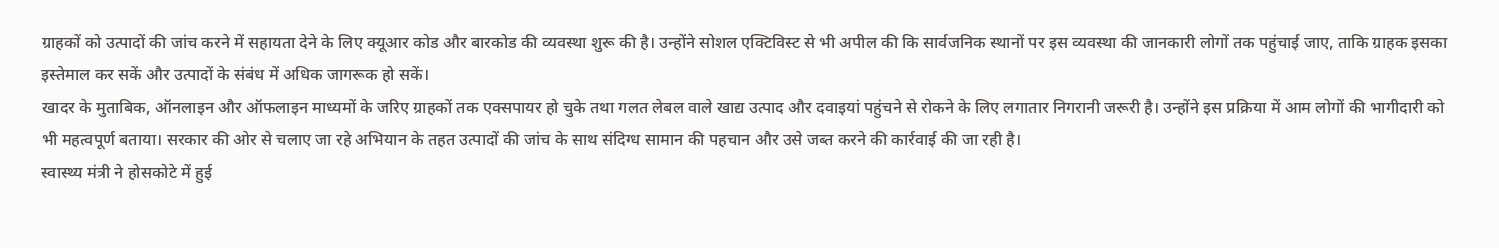ग्राहकों को उत्पादों की जांच करने में सहायता देने के लिए क्यूआर कोड और बारकोड की व्यवस्था शुरू की है। उन्होंने सोशल एक्टिविस्ट से भी अपील की कि सार्वजनिक स्थानों पर इस व्यवस्था की जानकारी लोगों तक पहुंचाई जाए, ताकि ग्राहक इसका इस्तेमाल कर सकें और उत्पादों के संबंध में अधिक जागरूक हो सकें।
खादर के मुताबिक, ऑनलाइन और ऑफलाइन माध्यमों के जरिए ग्राहकों तक एक्सपायर हो चुके तथा गलत लेबल वाले खाद्य उत्पाद और दवाइयां पहुंचने से रोकने के लिए लगातार निगरानी जरूरी है। उन्होंने इस प्रक्रिया में आम लोगों की भागीदारी को भी महत्वपूर्ण बताया। सरकार की ओर से चलाए जा रहे अभियान के तहत उत्पादों की जांच के साथ संदिग्ध सामान की पहचान और उसे जब्त करने की कार्रवाई की जा रही है।
स्वास्थ्य मंत्री ने होसकोटे में हुई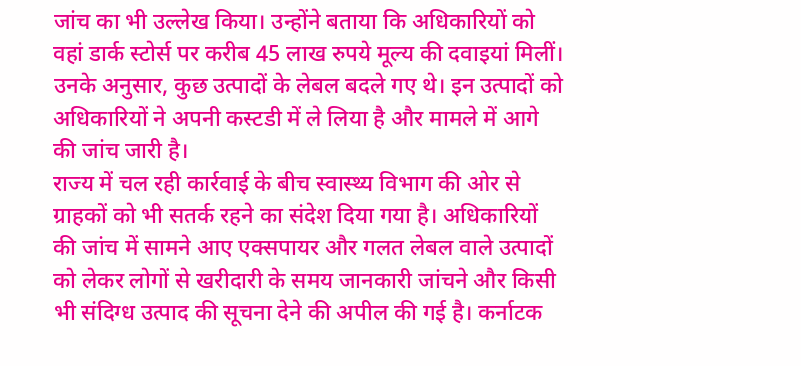जांच का भी उल्लेख किया। उन्होंने बताया कि अधिकारियों को वहां डार्क स्टोर्स पर करीब 45 लाख रुपये मूल्य की दवाइयां मिलीं। उनके अनुसार, कुछ उत्पादों के लेबल बदले गए थे। इन उत्पादों को अधिकारियों ने अपनी कस्टडी में ले लिया है और मामले में आगे की जांच जारी है।
राज्य में चल रही कार्रवाई के बीच स्वास्थ्य विभाग की ओर से ग्राहकों को भी सतर्क रहने का संदेश दिया गया है। अधिकारियों की जांच में सामने आए एक्सपायर और गलत लेबल वाले उत्पादों को लेकर लोगों से खरीदारी के समय जानकारी जांचने और किसी भी संदिग्ध उत्पाद की सूचना देने की अपील की गई है। कर्नाटक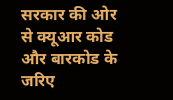सरकार की ओर से क्यूआर कोड और बारकोड के जरिए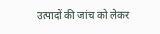उत्पादों की जांच को लेकर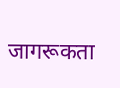जागरूकता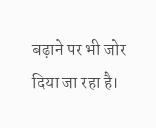बढ़ाने पर भी जोर दिया जा रहा है।